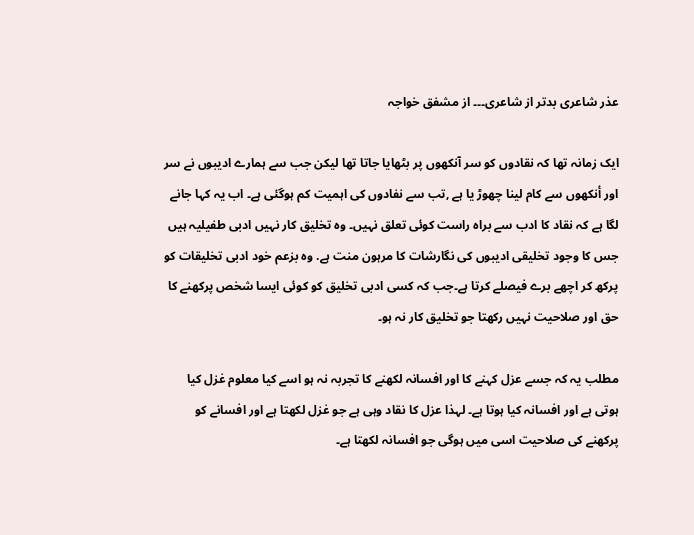عذر شاعری بدتر از شاعری۔۔۔ از مشفق خواجہ

ایک زمانہ تھا کہ نقادوں کو سر آنکھوں پر بٹھایا جاتا تھا لیکن جب سے ہمارے ادیبوں نے سر اور أنکھوں سے کام لینا چھوڑ یا ہے ,تب سے نفادوں کی اہمیت کم ہوگئی ہے۔ اب یہ کہا جانے لگا ہے کہ نقاد کا ادب سے براہ راست کوئی تعلق نہیں۔ وہ تخلیق کار نہیں ادبی طفیلیہ ہیں جس کا وجود تخلیقی ادیبوں کی نگارشات کا مرہون منت ہے. وہ بزعم خود ادبی تخلیقات کو پرکھ کر اچھے برے فیصلے کرتا ہے۔جب کہ کسی ادبی تخلیق کو کوئی ایسا شخص پرکھنے کا حق اور صلاحیت نہیں رکھتا جو تخلیق کار نہ ہو۔

مطلب یہ کہ جسے عزل کہنے کا اور افسانہ لکھنے کا تجربہ نہ ہو اسے کیا معلوم غزل کیا ہوتی ہے اور افسانہ کیا ہوتا ہے۔ لہذا عزل کا نقاد وہی ہے جو غزل لکھتا ہے اور افسانے کو پرکھنے کی صلاحیت اسی میں ہوگی جو افسانہ لکھتا ہے۔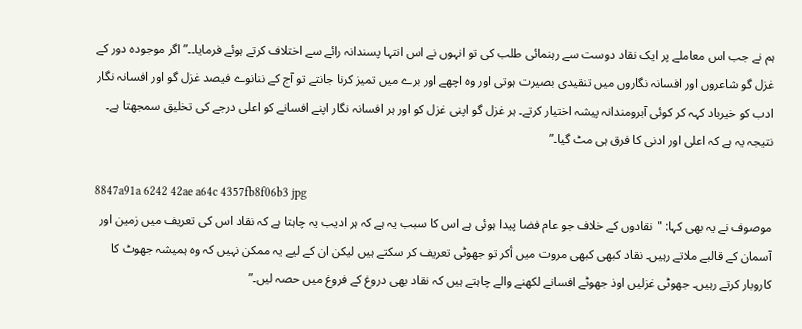ہم نے جب اس معاملے پر ایک نقاد دوست سے رہنمائی طلب کی تو انہوں نے اس انتہا پسندانہ رائے سے اختلاف کرتے ہوئے فرمایا۔۔”اگر موجودہ دور کے غزل گو شاعروں اور افسانہ نگاروں میں تنقیدی بصیرت ہوتی اور وہ اچھے اور برے میں تمیز کرنا جانتے تو آج کے ننانوے فیصد غزل گو اور افسانہ نگار ادب کو خیرباد کہہ کر کوئی آبرومندانہ پیشہ اختیار کرتے۔ ہر غزل گو اپنی غزل کو اور ہر افسانہ نگار اپنے افسانے کو اعلی درجے کی تخلیق سمجھتا ہے۔ نتیجہ یہ ہے کہ اعلی اور ادنی کا فرق ہی مٹ گیا۔”

8847a91a 6242 42ae a64c 4357fb8f06b3 jpg
موصوف نے یہ بھی کہا: "نقادوں کے خلاف جو عام فضا پیدا ہوئی ہے اس کا سبب یہ ہے کہ ہر ادیب یہ چاہتا ہے کہ نقاد اس کی تعریف میں زمین اور آسمان کے قالبے ملاتے رہیں۔ نقاد کبھی کبھی مروت میں أکر تو جھوٹی تعریف کر سکتے ہیں لیکن ان کے لیے یہ ممکن نہیں کہ وہ ہمیشہ جھوٹ کا کاروبار کرتے رہیں۔ جھوٹی غزلیں اوذ جھوٹے افسانے لکھنے والے چاہتے ہیں کہ نقاد بھی دروغ کے فروغ میں حصہ لیں۔”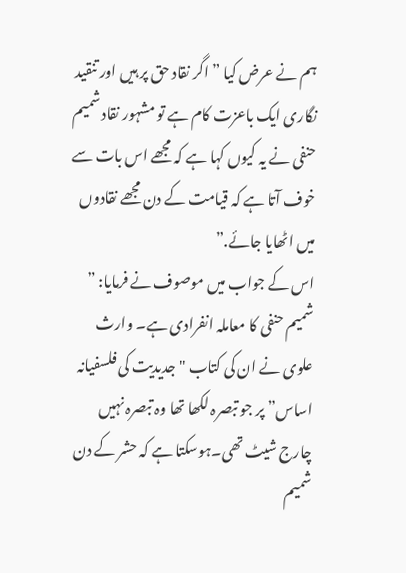ہم نے عرض کیا ” اگر نقاد حق پر ہیں اور تنقید نگاری ایک باعزت کام ہے تو مشہور نقاد شمیم حنفی نے یہ کیوں کہا ہے کہ مجھے اس بات سے خوف آتا ہے کہ قیامت کے دن مجھے نقادوں میں اٹھایا جائے.”
اس کے جواب میں موصوف نے فرمایا: ” شمیم حنفی کا معاملہ انفرادی ہے۔ وارث علوی نے ان کی کتاب "جدیدیت کی فلسفیانہ اساس” پر جو تبصرہ لکھا تھا وہ تبصرہ نہیں چارج شیٹ تھی۔ہوسکتا ہے کہ حشر کے دن شمیم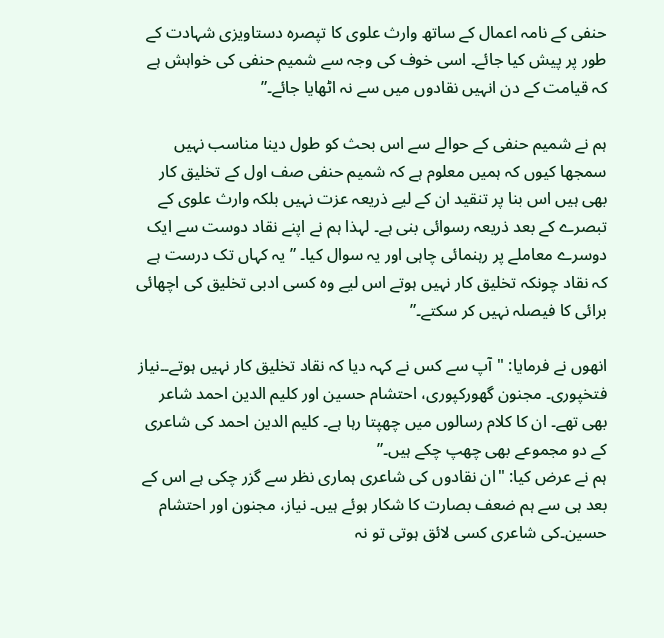حنفی کے نامہ اعمال کے ساتھ وارث علوی کا تپصرہ دستاویزی شہادت کے طور پر پیش کیا جائے۔ اسی خوف کی وجہ سے شمیم حنفی کی خواہش ہے کہ قیامت کے دن انہیں نقادوں میں سے نہ اٹھایا جائے۔”

ہم نے شمیم حنفی کے حوالے سے اس بحث کو طول دینا مناسب نہیں سمجھا کیوں کہ ہمیں معلوم ہے کہ شمیم حنفی صف اول کے تخلیق کار بھی ہیں اس بنا پر تنقید ان کے لیے ذریعہ عزت نہیں بلکہ وارث علوی کے تبصرے کے بعد ذریعہ رسوائی بنی ہے۔ لہذا ہم نے اپنے نقاد دوست سے ایک دوسرے معاملے پر رہنمائی چاہی اور یہ سوال کیا۔ ” یہ کہاں تک درست ہے کہ نقاد چونکہ تخلیق کار نہیں ہوتے اس لیے وہ کسی ادبی تخلیق کی اچھائی برائی کا فیصلہ نہیں کر سکتے۔”

انھوں نے فرمایا: "آپ سے کس نے کہہ دیا کہ نقاد تخلیق کار نہیں ہوتے۔۔نیاز فتخپوری۔ مجنون گھورکپوری، احتشام حسین اور کلیم الدین احمد شاعر بھی تھے۔ ان کا کلام رسالوں میں چھپتا رہا ہے۔ کلیم الدین احمد کی شاعری کے دو مجموعے بھی چھپ چکے ہیں۔”
ہم نے عرض کیا: "ان نقادوں کی شاعری ہماری نظر سے گزر چکی ہے اس کے بعد ہی سے ہم ضعف بصارت کا شکار ہوئے ہیں۔ نیاز، مجنون اور احتشام حسین۔کی شاعری کسی لائق ہوتی تو نہ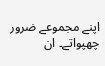اپنے مجموعے ضرور چھپواتے۔ ان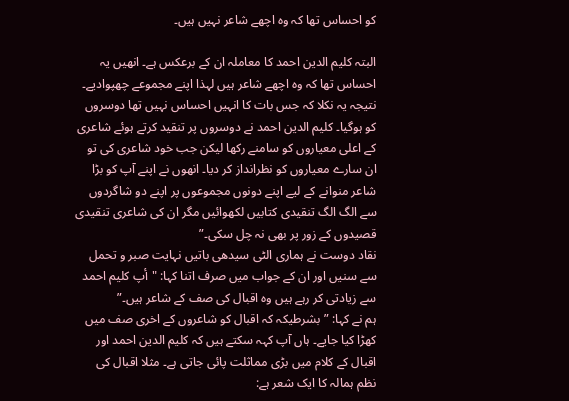کو احساس تھا کہ وہ اچھے شاعر نہیں ہیں۔

البتہ کلیم الدین احمد کا معاملہ ان کے برعکس ہے۔ انھیں یہ احساس تھا کہ وہ اچھے شاعر ہیں لہذا اپنے مجموعے چھپوادیے۔ نتیجہ یہ نکلا کہ جس بات کا انہیں احساس نہیں تھا دوسروں کو ہوگیا۔ کلیم الدین احمد نے دوسروں پر تنقید کرتے ہوئے شاعری کے اعلی معیاروں کو سامنے رکھا لیکن جب خود شاعری کی تو ان سارے معیاروں کو نظرانداز کر دیا۔ انھوں نے اپنے آپ کو بڑا شاعر منوانے کے لیے اپنے دونوں مجموعوں پر اپنے دو شاگردوں سے الگ الگ تنقیدی کتابیں لکھوائیں مگر ان کی شاعری تنقیدی قصیدوں کے زور پر بھی نہ چل سکی۔”
نقاد دوست نے ہماری الٹی سیدھی باتیں نہایت صبر و تحمل سے سنیں اور ان کے جواب میں صرف اتنا کہا: "أپ کلیم احمد سے زیادتی کر رہے ہیں وہ اقبال کی صف کے شاعر ہیں۔”
ہم نے کہا: ” بشرطیکہ کہ اقبال کو شاعروں کے اخری صف میں کھڑا کیا جایے۔ ہاں آپ کہہ سکتے ہیں کہ کلیم الدین احمد اور اقبال کے کلام میں بڑی مماثلت پائی جاتی ہے۔ مثلا اقبال کی نظم ہمالہ کا ایک شعر ہے: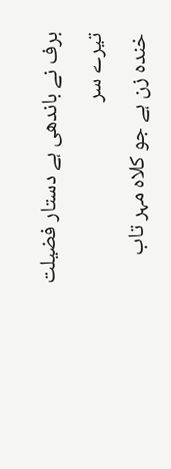برف نے باندھی ہے دستار فضیلت تیرے سر
خندہ زن ہے جو کلاہ مہر تاب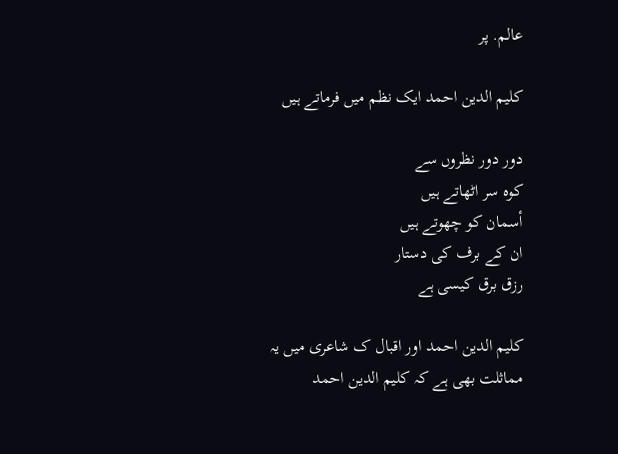عالم. پر

کلیم الدین احمد ایک نظم میں فرماتے ہیں

دور دور نظروں سے
کوہ سر اٹھاتے ہیں
أسمان کو چھوتے ہیں
ان کے برف کی دستار
رزق برق کیسی ہے

کلیم الدین احمد اور اقبال ک شاعری میں یہ مماثلت بھی ہے کہ کلیم الدین احمد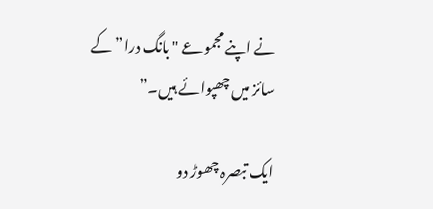نے اپنے مجموعے "بانگ درا” کے سائز میں چھپوائے ہیں۔”

ایک تبصرہ چھوڑ دو